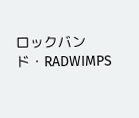ロックバンド・RADWIMPS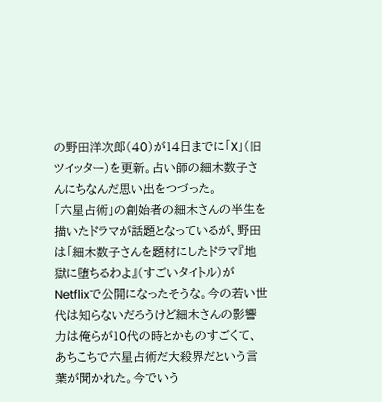の野田洋次郎(40)が14日までに「X」(旧ツイッター)を更新。占い師の細木数子さんにちなんだ思い出をつづった。
「六星占術」の創始者の細木さんの半生を描いたドラマが話題となっているが、野田は「細木数子さんを題材にしたドラマ『地獄に堕ちるわよ』(すごいタイトル)がNetflixで公開になったそうな。今の若い世代は知らないだろうけど細木さんの影響力は俺らが10代の時とかものすごくて、あちこちで六星占術だ大殺界だという言葉が聞かれた。今でいう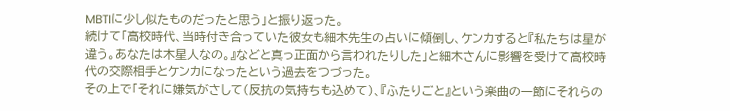MBTIに少し似たものだったと思う」と振り返った。
続けて「高校時代、当時付き合っていた彼女も細木先生の占いに傾倒し、ケンカすると『私たちは星が違う。あなたは木星人なの。』などと真っ正面から言われたりした」と細木さんに影響を受けて高校時代の交際相手とケンカになったという過去をつづった。
その上で「それに嫌気がさして(反抗の気持ちも込めて)、『ふたりごと』という楽曲の一節にそれらの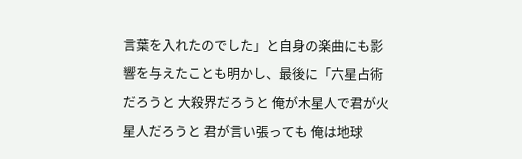言葉を入れたのでした」と自身の楽曲にも影響を与えたことも明かし、最後に「六星占術だろうと 大殺界だろうと 俺が木星人で君が火星人だろうと 君が言い張っても 俺は地球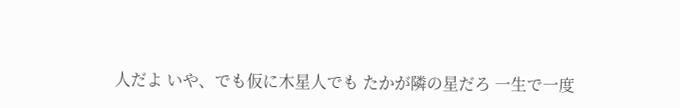人だよ いや、でも仮に木星人でも たかが隣の星だろ 一生で一度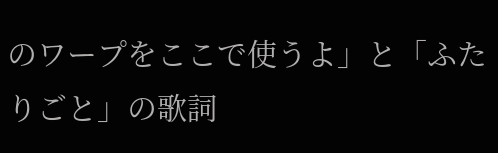のワープをここで使うよ」と「ふたりごと」の歌詞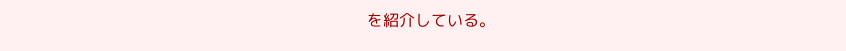を紹介している。